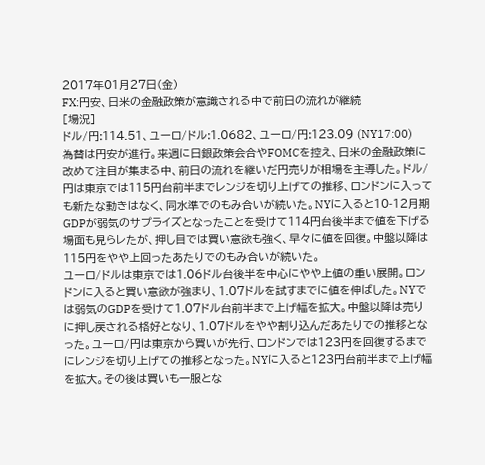2017年01月27日(金)
FX:円安、日米の金融政策が意識される中で前日の流れが継続
[場況]
ドル/円:114.51、ユーロ/ドル:1.0682、ユーロ/円:123.09 (NY17:00)
為替は円安が進行。来週に日銀政策会合やFOMCを控え、日米の金融政策に改めて注目が集まる中、前日の流れを継いだ円売りが相場を主導した。ドル/円は東京では115円台前半までレンジを切り上げての推移、ロンドンに入っても新たな動きはなく、同水準でのもみ合いが続いた。NYに入ると10-12月期GDPが弱気のサプライズとなったことを受けて114円台後半まで値を下げる場面も見らレたが、押し目では買い意欲も強く、早々に値を回復。中盤以降は115円をやや上回ったあたりでのもみ合いが続いた。
ユーロ/ドルは東京では1.06ドル台後半を中心にやや上値の重い展開。ロンドンに入ると買い意欲が強まり、1.07ドルを試すまでに値を伸ばした。NYでは弱気のGDPを受けて1.07ドル台前半まで上げ幅を拡大。中盤以降は売りに押し戻される格好となり、1.07ドルをやや割り込んだあたりでの推移となった。ユーロ/円は東京から買いが先行、ロンドンでは123円を回復するまでにレンジを切り上げての推移となった。NYに入ると123円台前半まで上げ幅を拡大。その後は買いも一服とな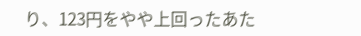り、123円をやや上回ったあた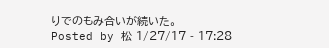りでのもみ合いが続いた。
Posted by 松 1/27/17 - 17:28